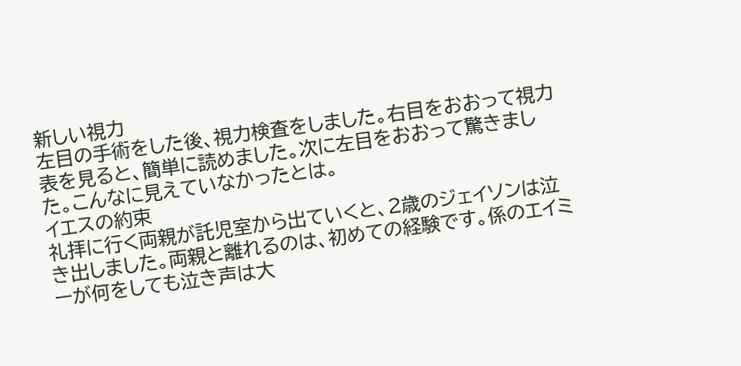新しい視力
左目の手術をした後、視力検査をしました。右目をおおって視力表を見ると、簡単に読めました。次に左目をおおって驚きました。こんなに見えていなかったとは。
イエスの約束
礼拝に行く両親が託児室から出ていくと、2歳のジェイソンは泣き出しました。両親と離れるのは、初めての経験です。係のエイミーが何をしても泣き声は大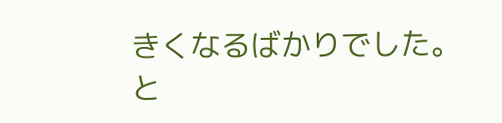きくなるばかりでした。と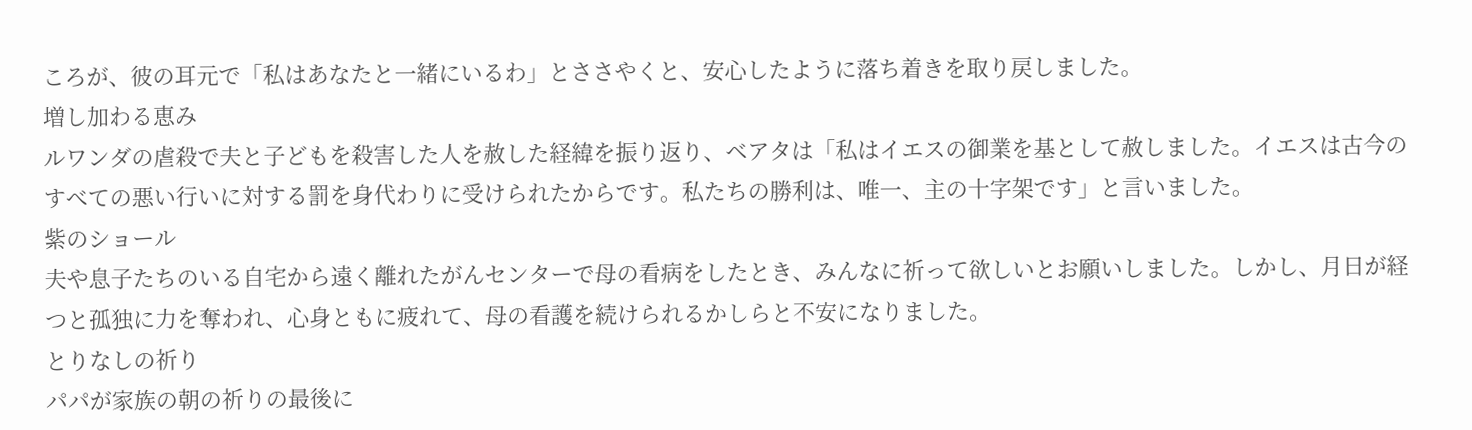ころが、彼の耳元で「私はあなたと一緒にいるわ」とささやくと、安心したように落ち着きを取り戻しました。
増し加わる恵み
ルワンダの虐殺で夫と子どもを殺害した人を赦した経緯を振り返り、ベアタは「私はイエスの御業を基として赦しました。イエスは古今のすべての悪い行いに対する罰を身代わりに受けられたからです。私たちの勝利は、唯一、主の十字架です」と言いました。
紫のショール
夫や息子たちのいる自宅から遠く離れたがんセンターで母の看病をしたとき、みんなに祈って欲しいとお願いしました。しかし、月日が経つと孤独に力を奪われ、心身ともに疲れて、母の看護を続けられるかしらと不安になりました。
とりなしの祈り
パパが家族の朝の祈りの最後に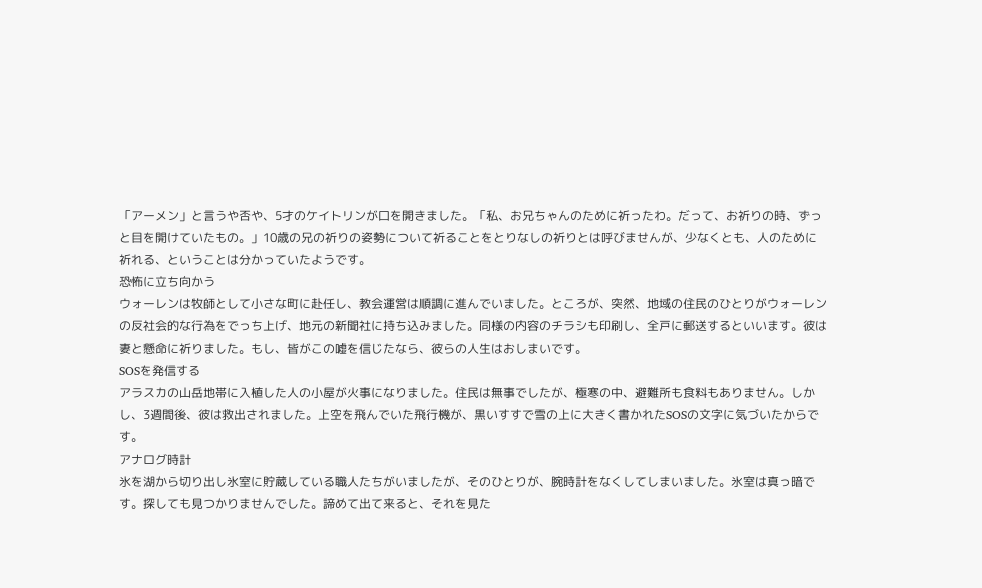「アーメン」と言うや否や、5才のケイトリンが口を開きました。「私、お兄ちゃんのために祈ったわ。だって、お祈りの時、ずっと目を開けていたもの。」10歳の兄の祈りの姿勢について祈ることをとりなしの祈りとは呼びませんが、少なくとも、人のために祈れる、ということは分かっていたようです。
恐怖に立ち向かう
ウォーレンは牧師として小さな町に赴任し、教会運営は順調に進んでいました。ところが、突然、地域の住民のひとりがウォーレンの反社会的な行為をでっち上げ、地元の新聞社に持ち込みました。同様の内容のチラシも印刷し、全戸に郵送するといいます。彼は妻と懸命に祈りました。もし、皆がこの嘘を信じたなら、彼らの人生はおしまいです。
SOSを発信する
アラスカの山岳地帯に入植した人の小屋が火事になりました。住民は無事でしたが、極寒の中、避難所も食料もありません。しかし、3週間後、彼は救出されました。上空を飛んでいた飛行機が、黒いすすで雪の上に大きく書かれたSOSの文字に気づいたからです。
アナログ時計
氷を湖から切り出し氷室に貯蔵している職人たちがいましたが、そのひとりが、腕時計をなくしてしまいました。氷室は真っ暗です。探しても見つかりませんでした。諦めて出て来ると、それを見た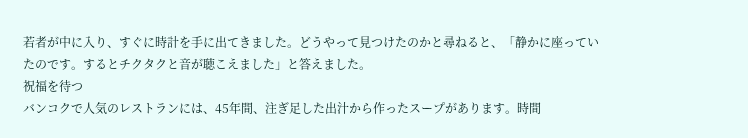若者が中に入り、すぐに時計を手に出てきました。どうやって見つけたのかと尋ねると、「静かに座っていたのです。するとチクタクと音が聴こえました」と答えました。
祝福を待つ
バンコクで人気のレストランには、45年間、注ぎ足した出汁から作ったスープがあります。時間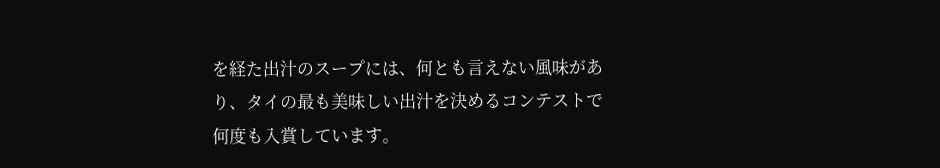を経た出汁のスープには、何とも言えない風味があり、タイの最も美味しい出汁を決めるコンテストで何度も入賞しています。